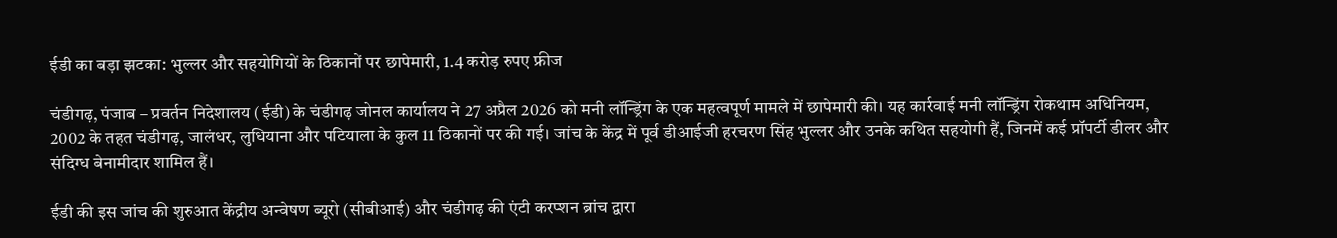ईडी का बड़ा झटका: भुल्लर और सहयोगियों के ठिकानों पर छापेमारी, 1.4 करोड़ रुपए फ्रीज

चंडीगढ़, पंजाब – प्रवर्तन निदेशालय (ईडी) के चंडीगढ़ जोनल कार्यालय ने 27 अप्रैल 2026 को मनी लॉन्ड्रिंग के एक महत्वपूर्ण मामले में छापेमारी की। यह कार्रवाई मनी लॉन्ड्रिंग रोकथाम अधिनियम, 2002 के तहत चंडीगढ़, जालंधर, लुधियाना और पटियाला के कुल 11 ठिकानों पर की गई। जांच के केंद्र में पूर्व डीआईजी हरचरण सिंह भुल्लर और उनके कथित सहयोगी हैं, जिनमें कई प्रॉपर्टी डीलर और संदिग्ध बेनामीदार शामिल हैं।

ईडी की इस जांच की शुरुआत केंद्रीय अन्वेषण ब्यूरो (सीबीआई) और चंडीगढ़ की एंटी करप्शन ब्रांच द्वारा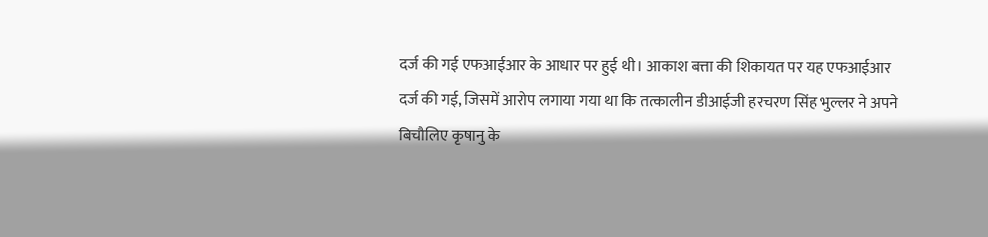दर्ज की गई एफआईआर के आधार पर हुई थी। आकाश बत्ता की शिकायत पर यह एफआईआर दर्ज की गई, जिसमें आरोप लगाया गया था कि तत्कालीन डीआईजी हरचरण सिंह भुल्लर ने अपने बिचौलिए कृषानु के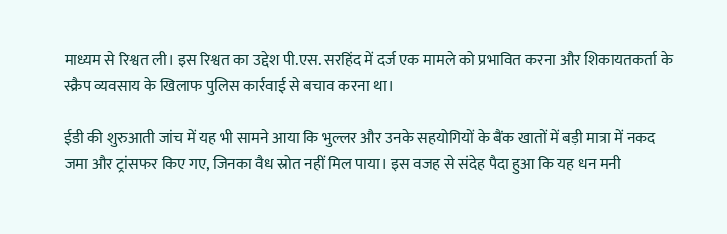माध्यम से रिश्वत ली। इस रिश्वत का उद्देश पी.एस. सरहिंद में दर्ज एक मामले को प्रभावित करना और शिकायतकर्ता के स्क्रैप व्यवसाय के खिलाफ पुलिस कार्रवाई से बचाव करना था।

ईडी की शुरुआती जांच में यह भी सामने आया कि भुल्लर और उनके सहयोगियों के बैंक खातों में बड़ी मात्रा में नकद जमा और ट्रांसफर किए गए, जिनका वैध स्रोत नहीं मिल पाया। इस वजह से संदेह पैदा हुआ कि यह धन मनी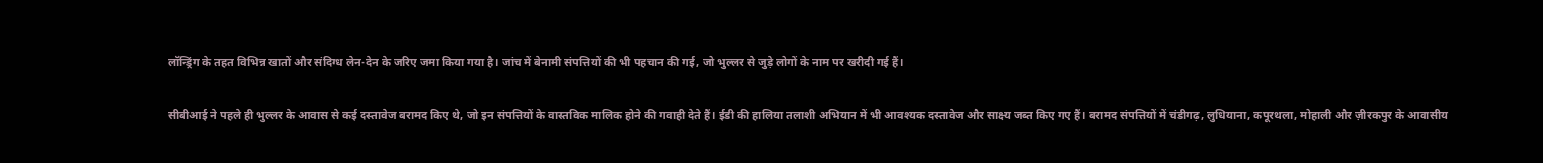लॉन्ड्रिंग के तहत विभिन्न खातों और संदिग्ध लेन-देन के जरिए जमा किया गया है। जांच में बेनामी संपत्तियों की भी पहचान की गई, जो भुल्लर से जुड़े लोगों के नाम पर खरीदी गई हैं।

सीबीआई ने पहले ही भुल्लर के आवास से कई दस्तावेज बरामद किए थे, जो इन संपत्तियों के वास्तविक मालिक होने की गवाही देते हैं। ईडी की हालिया तलाशी अभियान में भी आवश्यक दस्तावेज और साक्ष्य जब्त किए गए हैं। बरामद संपत्तियों में चंडीगढ़, लुधियाना, कपूरथला, मोहाली और ज़ीरकपुर के आवासीय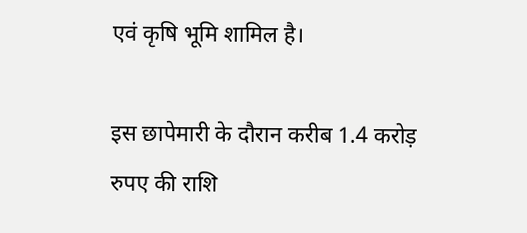एवं कृषि भूमि शामिल है।

इस छापेमारी के दौरान करीब 1.4 करोड़ रुपए की राशि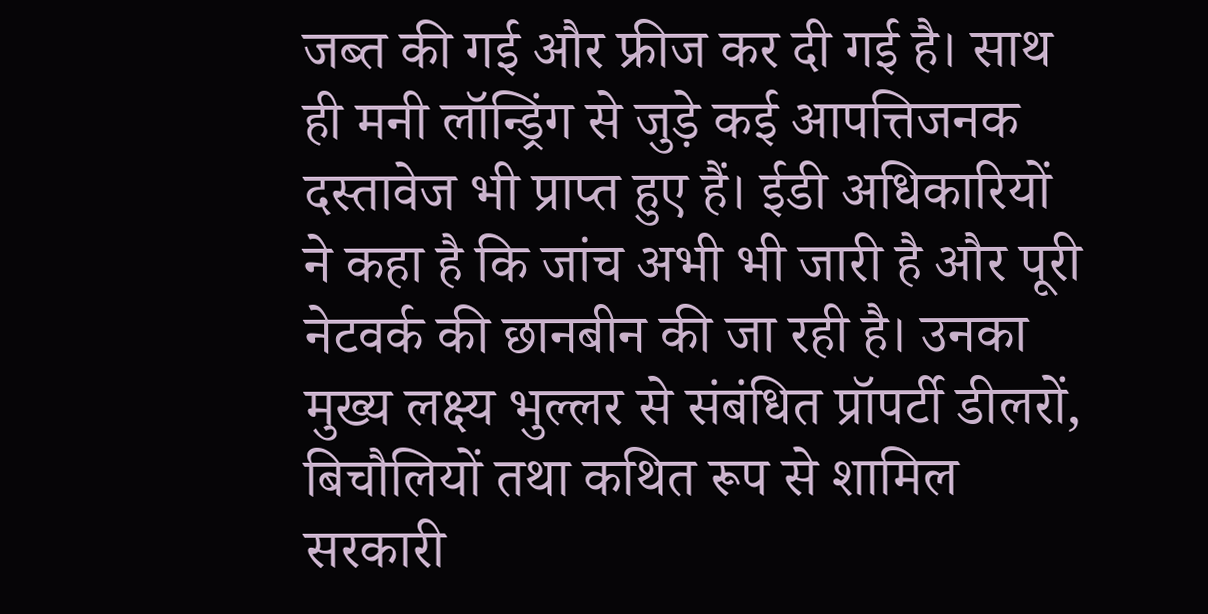जब्त की गई और फ्रीज कर दी गई है। साथ ही मनी लॉन्ड्रिंग से जुड़े कई आपत्तिजनक दस्तावेज भी प्राप्त हुए हैं। ईडी अधिकारियों ने कहा है कि जांच अभी भी जारी है और पूरी नेटवर्क की छानबीन की जा रही है। उनका मुख्य लक्ष्य भुल्लर से संबंधित प्रॉपर्टी डीलरों, बिचौलियों तथा कथित रूप से शामिल सरकारी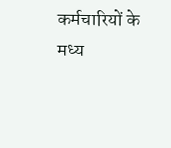कर्मचारियों के मध्य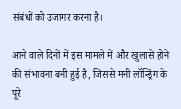संबंधों को उजागर करना है।

आने वाले दिनों में इस मामले में और खुलासे होने की संभावना बनी हुई है, जिससे मनी लॉन्ड्रिंग के पूरे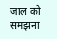जाल को समझना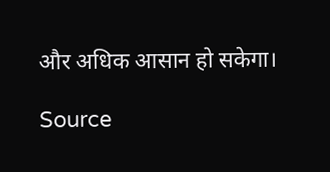और अधिक आसान हो सकेगा।

Source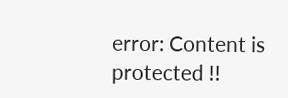error: Content is protected !!